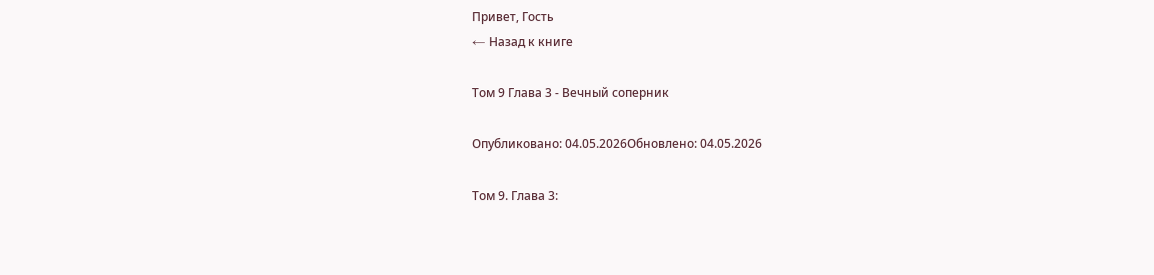Привет, Гость
← Назад к книге

Том 9 Глава 3 - Вечный соперник

Опубликовано: 04.05.2026Обновлено: 04.05.2026

Том 9. Глава 3: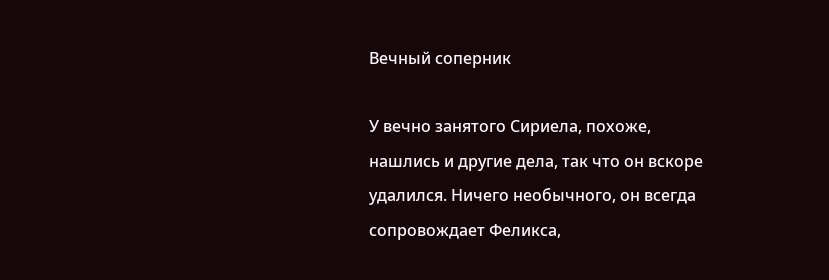Вечный соперник

У вечно занятого Сириела, похоже, нашлись и другие дела, так что он вскоре удалился. Ничего необычного, он всегда сопровождает Феликса,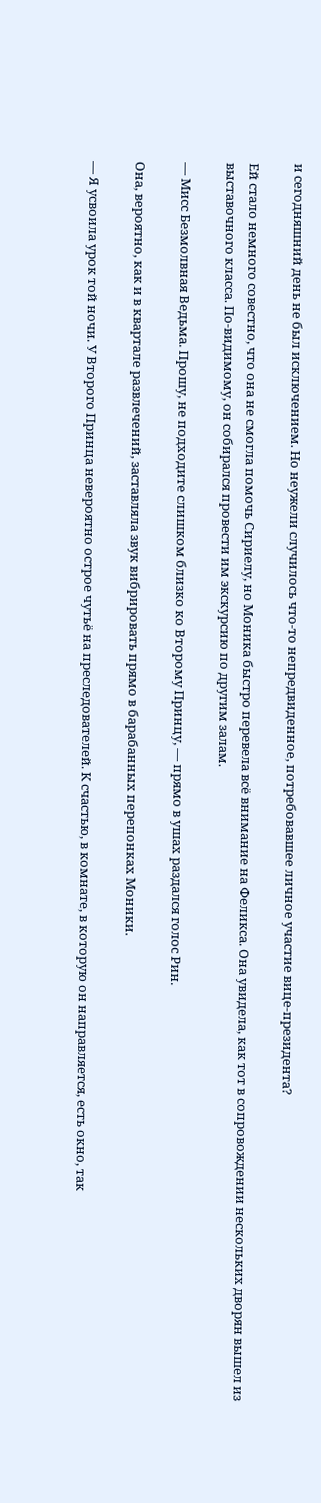и сегодняшний день не был исключением. Но неужели случилось что-то непредвиденное, потребовавшее личное участие вице-президента?

Ей стало немного совестно, что она не смогла помочь Сириелу, но Моника быстро перевела всё внимание на Феликса. Она увидела, как тот в сопровождении нескольких дворян вышел из выставочного класса. По-видимому, он собирался провести им экскурсию по другим залам.

— Мисс Безмолвная Ведьма. Прошу, не подходите слишком близко ко Второму Принцу, — прямо в ушах раздался голос Рин.

Она, вероятно, как и в квартале развлечений, заставляла звук вибрировать прямо в барабанных перепонках Моники.

— Я усвоила урок той ночи. У Второго Принца невероятно острое чутьё на преследователей. К счастью, в комнате, в которую он направляется, есть окно, так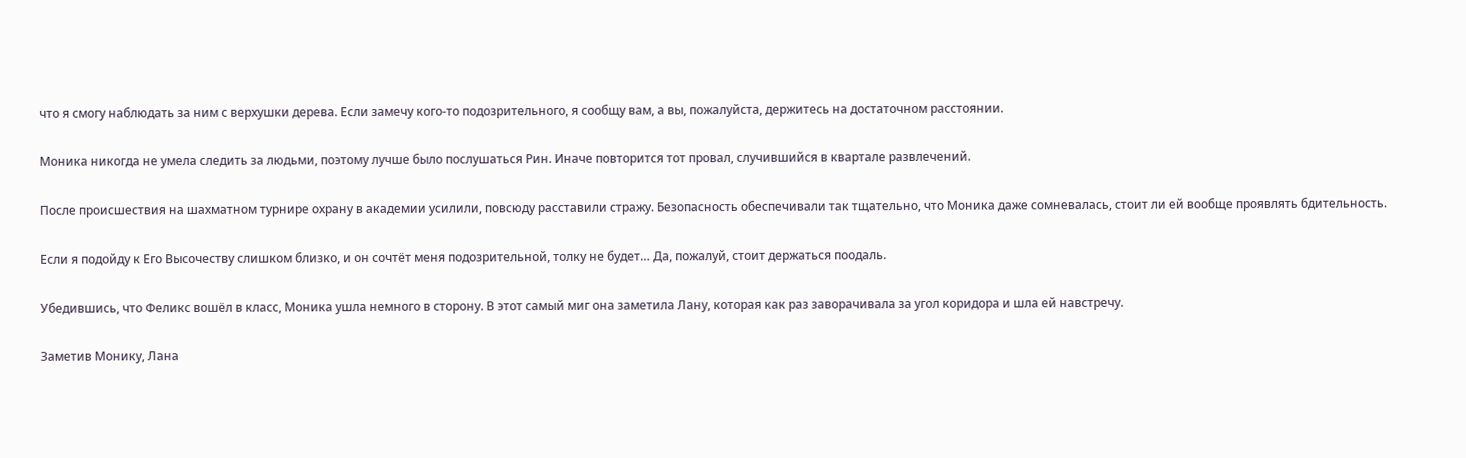что я смогу наблюдать за ним с верхушки дерева. Если замечу кого-то подозрительного, я сообщу вам, а вы, пожалуйста, держитесь на достаточном расстоянии.

Моника никогда не умела следить за людьми, поэтому лучше было послушаться Рин. Иначе повторится тот провал, случившийся в квартале развлечений.

После происшествия на шахматном турнире охрану в академии усилили, повсюду расставили стражу. Безопасность обеспечивали так тщательно, что Моника даже сомневалась, стоит ли ей вообще проявлять бдительность.

Если я подойду к Его Высочеству слишком близко, и он сочтёт меня подозрительной, толку не будет… Да, пожалуй, стоит держаться поодаль.

Убедившись, что Феликс вошёл в класс, Моника ушла немного в сторону. В этот самый миг она заметила Лану, которая как раз заворачивала за угол коридора и шла ей навстречу.

Заметив Монику, Лана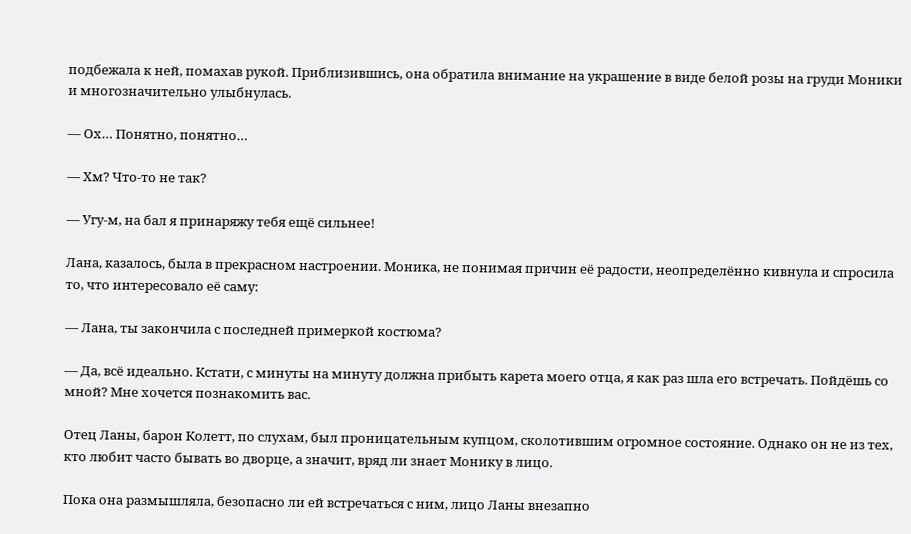подбежала к ней, помахав рукой. Приблизившись, она обратила внимание на украшение в виде белой розы на груди Моники и многозначительно улыбнулась.

— Ох… Понятно, понятно…

— Хм? Что-то не так?

— Угу-м, на бал я принаряжу тебя ещё сильнее!

Лана, казалось, была в прекрасном настроении. Моника, не понимая причин её радости, неопределённо кивнула и спросила то, что интересовало её саму:

— Лана, ты закончила с последней примеркой костюма?

— Да, всё идеально. Кстати, с минуты на минуту должна прибыть карета моего отца, я как раз шла его встречать. Пойдёшь со мной? Мне хочется познакомить вас.

Отец Ланы, барон Колетт, по слухам, был проницательным купцом, сколотившим огромное состояние. Однако он не из тех, кто любит часто бывать во дворце, а значит, вряд ли знает Монику в лицо.

Пока она размышляла, безопасно ли ей встречаться с ним, лицо Ланы внезапно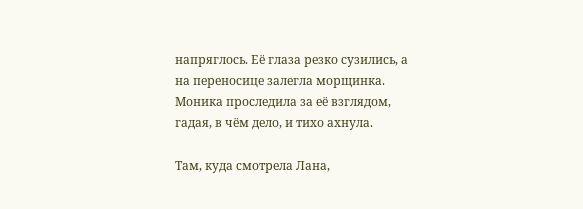напряглось. Её глаза резко сузились, а на переносице залегла морщинка. Моника проследила за её взглядом, гадая, в чём дело, и тихо ахнула.

Там, куда смотрела Лана,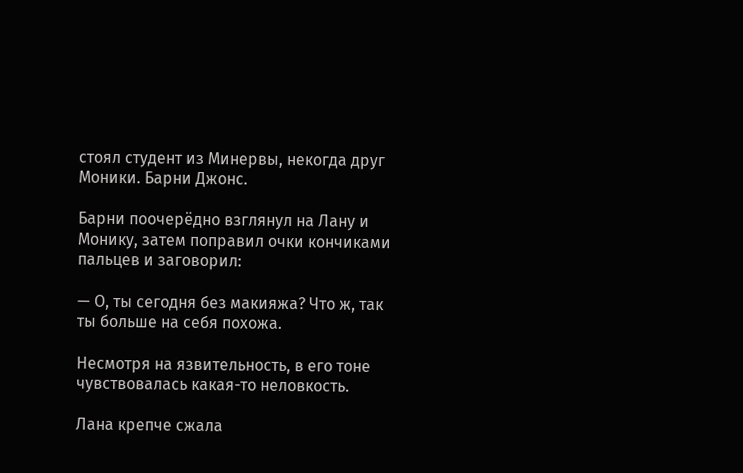стоял студент из Минервы, некогда друг Моники. Барни Джонс.

Барни поочерёдно взглянул на Лану и Монику, затем поправил очки кончиками пальцев и заговорил:

— О, ты сегодня без макияжа? Что ж, так ты больше на себя похожа.

Несмотря на язвительность, в его тоне чувствовалась какая-то неловкость.

Лана крепче сжала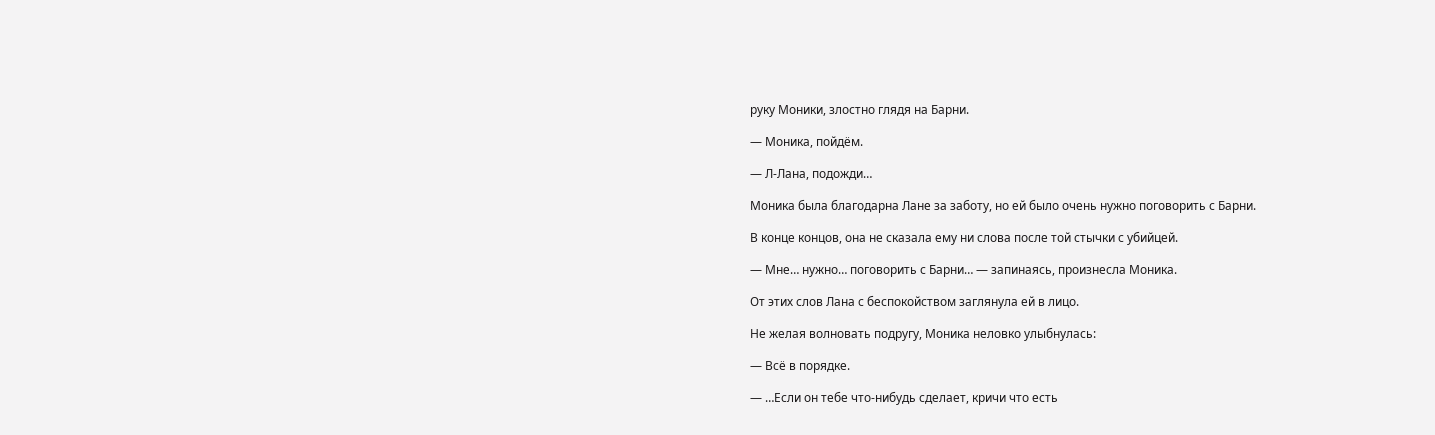руку Моники, злостно глядя на Барни.

— Моника, пойдём.

— Л-Лана, подожди…

Моника была благодарна Лане за заботу, но ей было очень нужно поговорить с Барни.

В конце концов, она не сказала ему ни слова после той стычки с убийцей.

— Мне… нужно… поговорить с Барни… — запинаясь, произнесла Моника.

От этих слов Лана с беспокойством заглянула ей в лицо.

Не желая волновать подругу, Моника неловко улыбнулась:

— Всё в порядке.

— …Если он тебе что-нибудь сделает, кричи что есть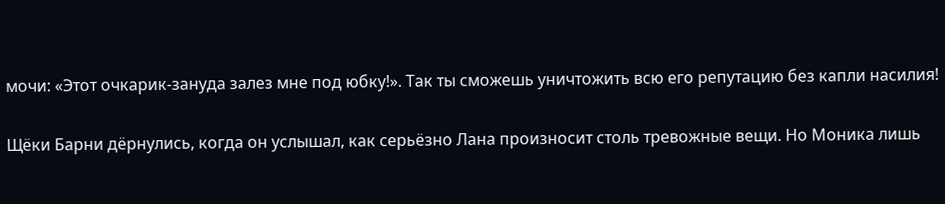мочи: «Этот очкарик-зануда залез мне под юбку!». Так ты сможешь уничтожить всю его репутацию без капли насилия!

Щёки Барни дёрнулись, когда он услышал, как серьёзно Лана произносит столь тревожные вещи. Но Моника лишь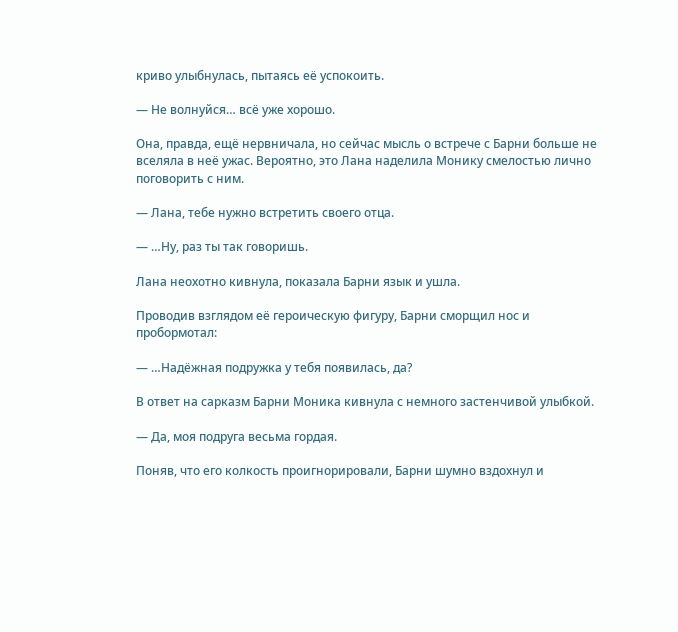криво улыбнулась, пытаясь её успокоить.

— Не волнуйся… всё уже хорошо.

Она, правда, ещё нервничала, но сейчас мысль о встрече с Барни больше не вселяла в неё ужас. Вероятно, это Лана наделила Монику смелостью лично поговорить с ним.

— Лана, тебе нужно встретить своего отца.

— …Ну, раз ты так говоришь.

Лана неохотно кивнула, показала Барни язык и ушла.

Проводив взглядом её героическую фигуру, Барни сморщил нос и пробормотал:

— …Надёжная подружка у тебя появилась, да?

В ответ на сарказм Барни Моника кивнула с немного застенчивой улыбкой.

— Да, моя подруга весьма гордая.

Поняв, что его колкость проигнорировали, Барни шумно вздохнул и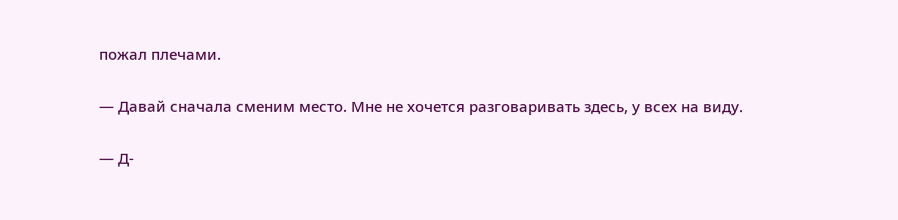пожал плечами.

— Давай сначала сменим место. Мне не хочется разговаривать здесь, у всех на виду.

— Д-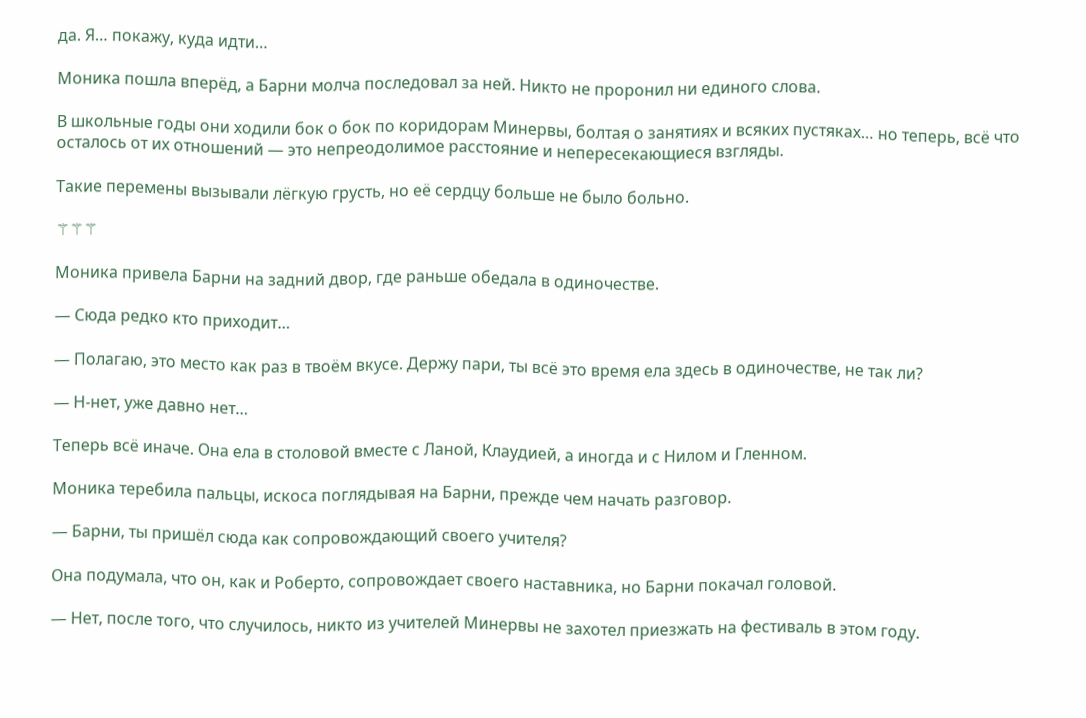да. Я… покажу, куда идти…

Моника пошла вперёд, а Барни молча последовал за ней. Никто не проронил ни единого слова.

В школьные годы они ходили бок о бок по коридорам Минервы, болтая о занятиях и всяких пустяках… но теперь, всё что осталось от их отношений — это непреодолимое расстояние и непересекающиеся взгляды.

Такие перемены вызывали лёгкую грусть, но её сердцу больше не было больно.

⚚⚚⚚

Моника привела Барни на задний двор, где раньше обедала в одиночестве.

— Сюда редко кто приходит…

— Полагаю, это место как раз в твоём вкусе. Держу пари, ты всё это время ела здесь в одиночестве, не так ли?

— Н-нет, уже давно нет…

Теперь всё иначе. Она ела в столовой вместе с Ланой, Клаудией, а иногда и с Нилом и Гленном.

Моника теребила пальцы, искоса поглядывая на Барни, прежде чем начать разговор.

— Барни, ты пришёл сюда как сопровождающий своего учителя?

Она подумала, что он, как и Роберто, сопровождает своего наставника, но Барни покачал головой.

— Нет, после того, что случилось, никто из учителей Минервы не захотел приезжать на фестиваль в этом году.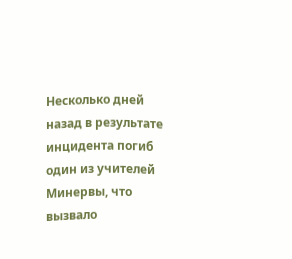Несколько дней назад в результате инцидента погиб один из учителей Минервы, что вызвало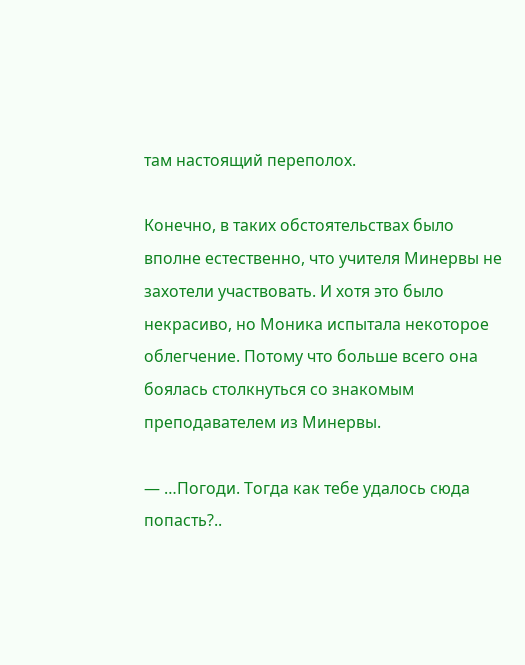там настоящий переполох.

Конечно, в таких обстоятельствах было вполне естественно, что учителя Минервы не захотели участвовать. И хотя это было некрасиво, но Моника испытала некоторое облегчение. Потому что больше всего она боялась столкнуться со знакомым преподавателем из Минервы.

— …Погоди. Тогда как тебе удалось сюда попасть?..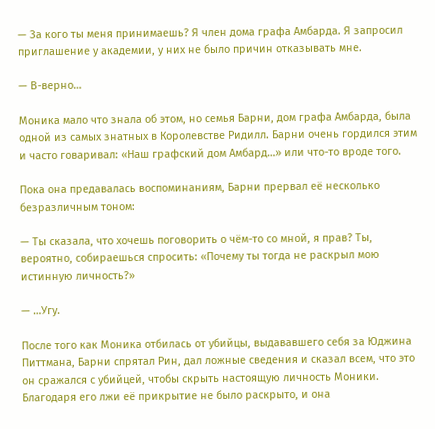— За кого ты меня принимаешь? Я член дома графа Амбарда. Я запросил приглашение у академии, у них не было причин отказывать мне.

— В-верно…

Моника мало что знала об этом, но семья Барни, дом графа Амбарда, была одной из самых знатных в Королевстве Ридилл. Барни очень гордился этим и часто говаривал: «Наш графский дом Амбард…» или что-то вроде того.

Пока она предавалась воспоминаниям, Барни прервал её несколько безразличным тоном:

— Ты сказала, что хочешь поговорить о чём-то со мной, я прав? Ты, вероятно, собираешься спросить: «Почему ты тогда не раскрыл мою истинную личность?»

— …Угу.

После того как Моника отбилась от убийцы, выдававшего себя за Юджина Питтмана, Барни спрятал Рин, дал ложные сведения и сказал всем, что это он сражался с убийцей, чтобы скрыть настоящую личность Моники. Благодаря его лжи её прикрытие не было раскрыто, и она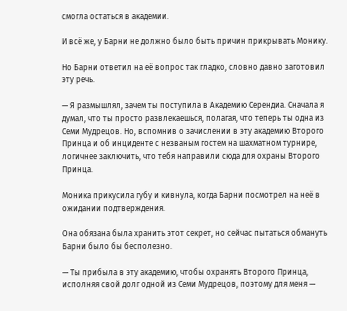смогла остаться в академии.

И всё же, у Барни не должно было быть причин прикрывать Монику.

Но Барни ответил на её вопрос так гладко, словно давно заготовил эту речь.

— Я размышлял, зачем ты поступила в Академию Серендиа. Сначала я думал, что ты просто развлекаешься, полагая, что теперь ты одна из Семи Мудрецов. Но, вспомнив о зачислении в эту академию Второго Принца и об инциденте с незваным гостем на шахматном турнире, логичнее заключить, что тебя направили сюда для охраны Второго Принца.

Моника прикусила губу и кивнула, когда Барни посмотрел на неё в ожидании подтверждения.

Она обязана была хранить этот секрет, но сейчас пытаться обмануть Барни было бы бесполезно.

— Ты прибыла в эту академию, чтобы охранять Второго Принца, исполняя свой долг одной из Семи Мудрецов, поэтому для меня —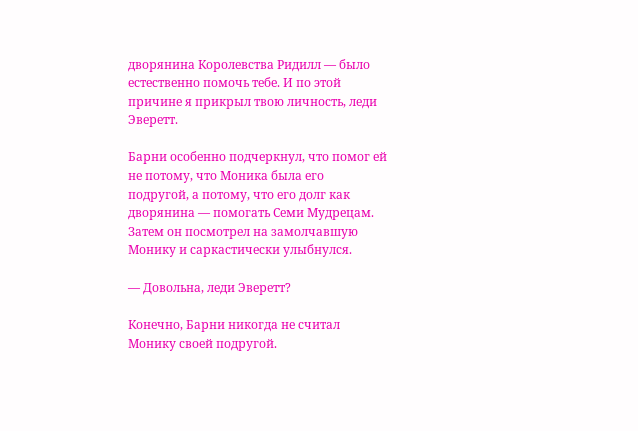дворянина Королевства Ридилл — было естественно помочь тебе. И по этой причине я прикрыл твою личность, леди Эверетт.

Барни особенно подчеркнул, что помог ей не потому, что Моника была его подругой, а потому, что его долг как дворянина — помогать Семи Мудрецам. Затем он посмотрел на замолчавшую Монику и саркастически улыбнулся.

— Довольна, леди Эверетт?

Конечно, Барни никогда не считал Монику своей подругой.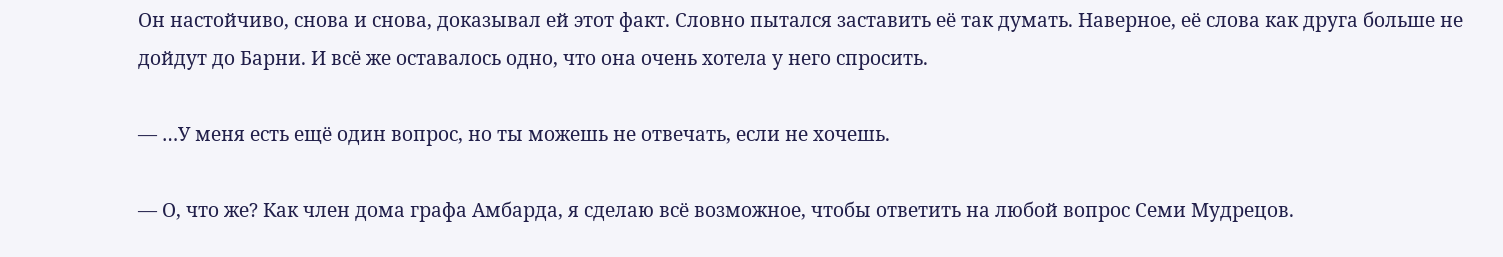Он настойчиво, снова и снова, доказывал ей этот факт. Словно пытался заставить её так думать. Наверное, её слова как друга больше не дойдут до Барни. И всё же оставалось одно, что она очень хотела у него спросить.

— …У меня есть ещё один вопрос, но ты можешь не отвечать, если не хочешь.

— О, что же? Как член дома графа Амбарда, я сделаю всё возможное, чтобы ответить на любой вопрос Семи Мудрецов.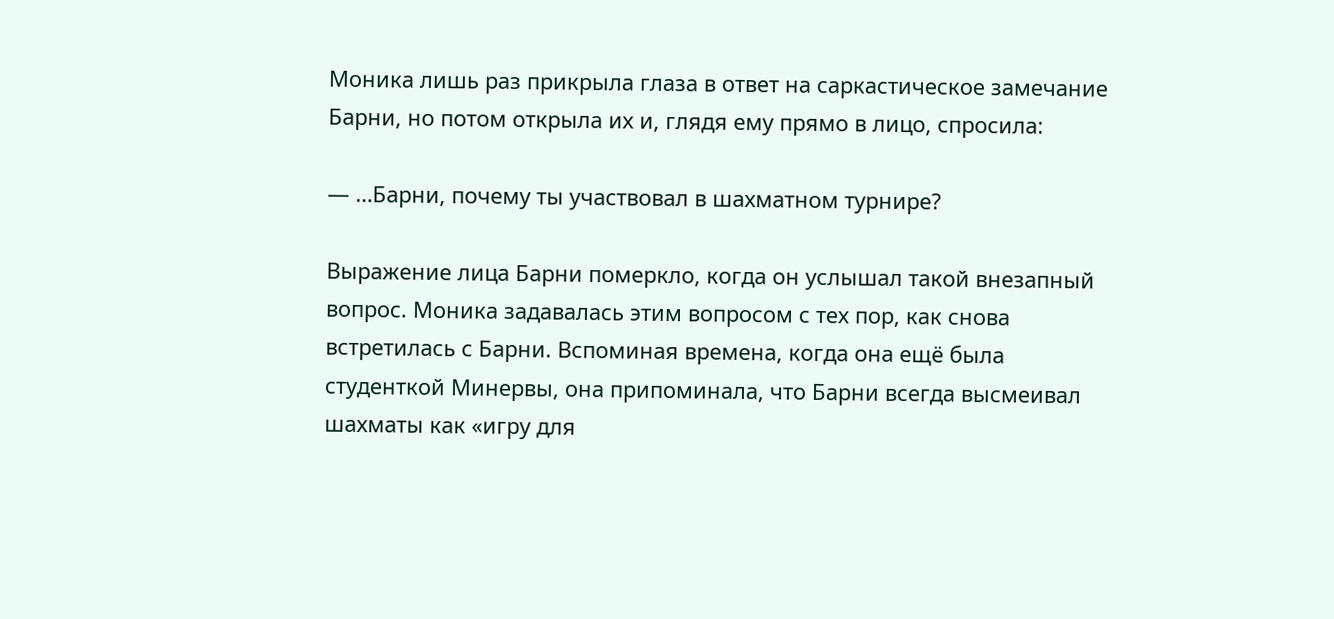Моника лишь раз прикрыла глаза в ответ на саркастическое замечание Барни, но потом открыла их и, глядя ему прямо в лицо, спросила:

— …Барни, почему ты участвовал в шахматном турнире?

Выражение лица Барни померкло, когда он услышал такой внезапный вопрос. Моника задавалась этим вопросом с тех пор, как снова встретилась с Барни. Вспоминая времена, когда она ещё была студенткой Минервы, она припоминала, что Барни всегда высмеивал шахматы как «игру для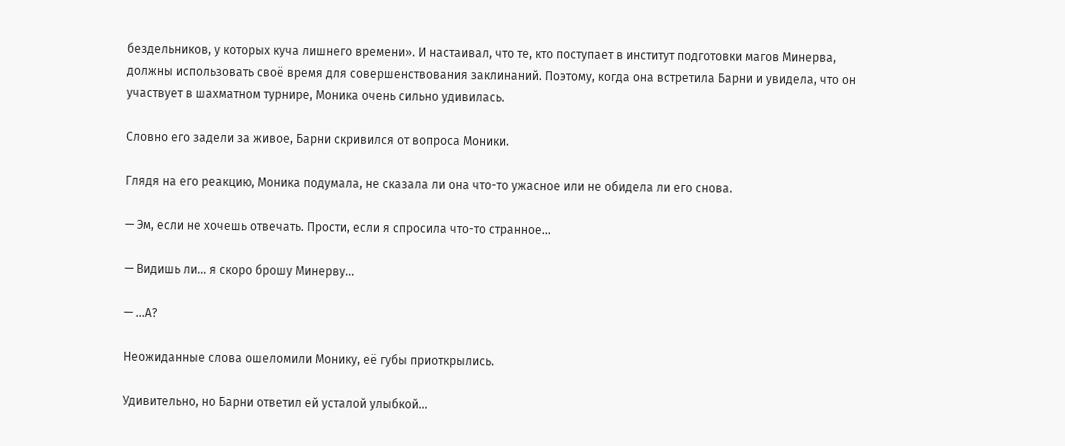бездельников, у которых куча лишнего времени». И настаивал, что те, кто поступает в институт подготовки магов Минерва, должны использовать своё время для совершенствования заклинаний. Поэтому, когда она встретила Барни и увидела, что он участвует в шахматном турнире, Моника очень сильно удивилась.

Словно его задели за живое, Барни скривился от вопроса Моники.

Глядя на его реакцию, Моника подумала, не сказала ли она что-то ужасное или не обидела ли его снова.

— Эм, если не хочешь отвечать. Прости, если я спросила что-то странное…

— Видишь ли… я скоро брошу Минерву…

— …А?

Неожиданные слова ошеломили Монику, её губы приоткрылись.

Удивительно, но Барни ответил ей усталой улыбкой…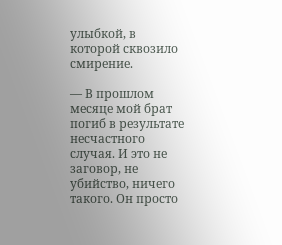улыбкой, в которой сквозило смирение.

— В прошлом месяце мой брат погиб в результате несчастного случая. И это не заговор, не убийство, ничего такого. Он просто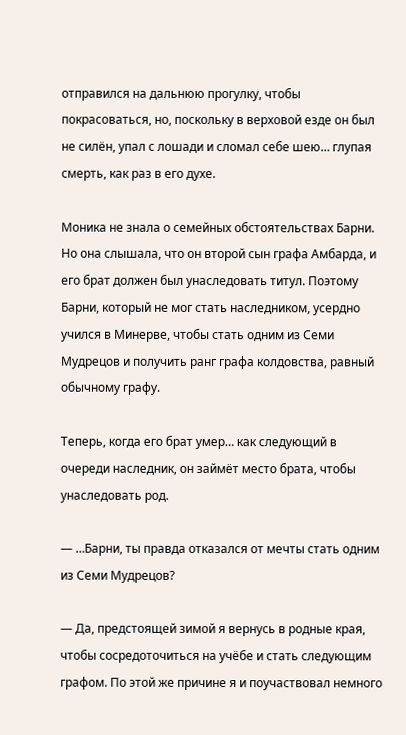отправился на дальнюю прогулку, чтобы покрасоваться, но, поскольку в верховой езде он был не силён, упал с лошади и сломал себе шею… глупая смерть, как раз в его духе.

Моника не знала о семейных обстоятельствах Барни. Но она слышала, что он второй сын графа Амбарда, и его брат должен был унаследовать титул. Поэтому Барни, который не мог стать наследником, усердно учился в Минерве, чтобы стать одним из Семи Мудрецов и получить ранг графа колдовства, равный обычному графу.

Теперь, когда его брат умер… как следующий в очереди наследник, он займёт место брата, чтобы унаследовать род.

— …Барни, ты правда отказался от мечты стать одним из Семи Мудрецов?

— Да, предстоящей зимой я вернусь в родные края, чтобы сосредоточиться на учёбе и стать следующим графом. По этой же причине я и поучаствовал немного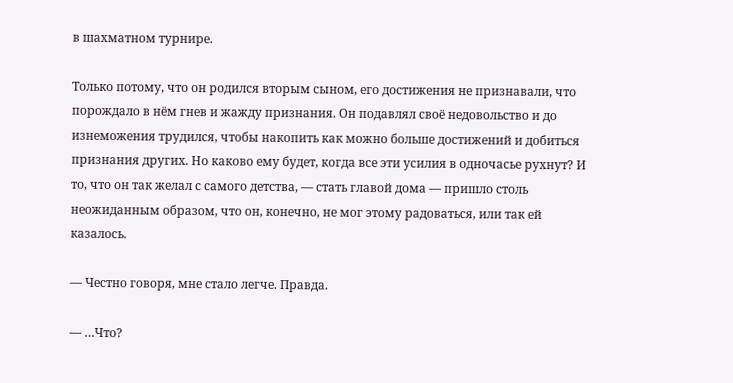в шахматном турнире.

Только потому, что он родился вторым сыном, его достижения не признавали, что порождало в нём гнев и жажду признания. Он подавлял своё недовольство и до изнеможения трудился, чтобы накопить как можно больше достижений и добиться признания других. Но каково ему будет, когда все эти усилия в одночасье рухнут? И то, что он так желал с самого детства, — стать главой дома — пришло столь неожиданным образом, что он, конечно, не мог этому радоваться, или так ей казалось.

— Честно говоря, мне стало легче. Правда.

— …Что?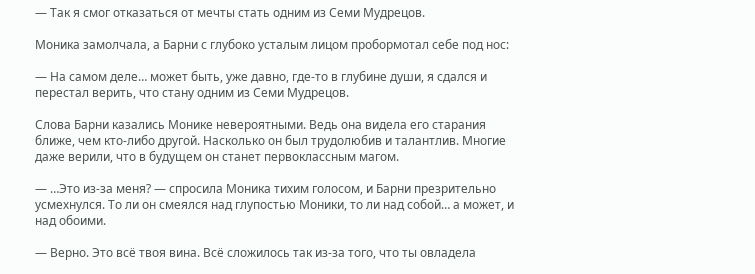— Так я смог отказаться от мечты стать одним из Семи Мудрецов.

Моника замолчала, а Барни с глубоко усталым лицом пробормотал себе под нос:

— На самом деле… может быть, уже давно, где-то в глубине души, я сдался и перестал верить, что стану одним из Семи Мудрецов.

Слова Барни казались Монике невероятными. Ведь она видела его старания ближе, чем кто-либо другой. Насколько он был трудолюбив и талантлив. Многие даже верили, что в будущем он станет первоклассным магом.

— …Это из-за меня? — спросила Моника тихим голосом, и Барни презрительно усмехнулся. То ли он смеялся над глупостью Моники, то ли над собой… а может, и над обоими.

— Верно. Это всё твоя вина. Всё сложилось так из-за того, что ты овладела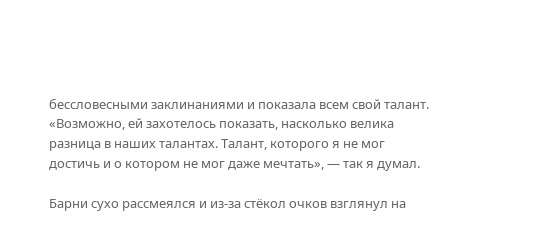бессловесными заклинаниями и показала всем свой талант. «Возможно, ей захотелось показать, насколько велика разница в наших талантах. Талант, которого я не мог достичь и о котором не мог даже мечтать», — так я думал.

Барни сухо рассмеялся и из-за стёкол очков взглянул на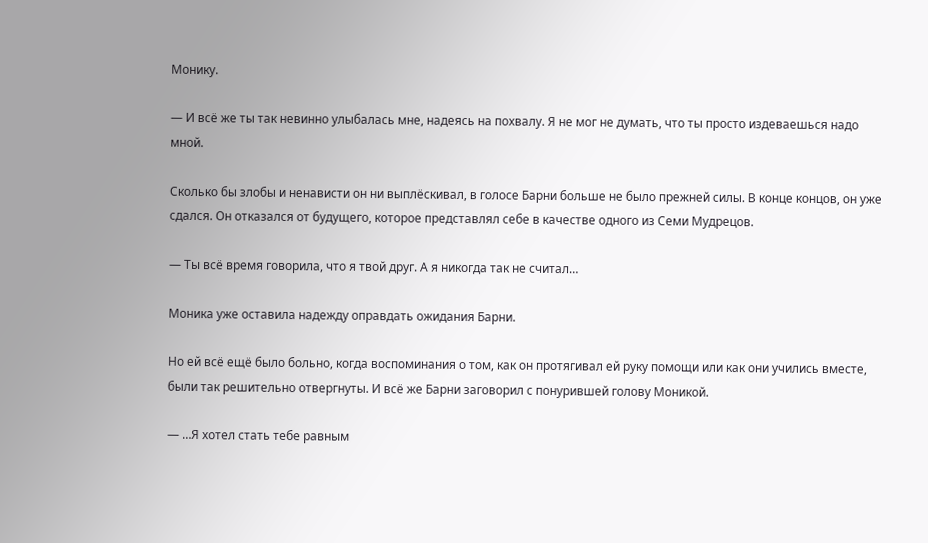Монику.

— И всё же ты так невинно улыбалась мне, надеясь на похвалу. Я не мог не думать, что ты просто издеваешься надо мной.

Сколько бы злобы и ненависти он ни выплёскивал, в голосе Барни больше не было прежней силы. В конце концов, он уже сдался. Он отказался от будущего, которое представлял себе в качестве одного из Семи Мудрецов.

— Ты всё время говорила, что я твой друг. А я никогда так не считал…

Моника уже оставила надежду оправдать ожидания Барни.

Но ей всё ещё было больно, когда воспоминания о том, как он протягивал ей руку помощи или как они учились вместе, были так решительно отвергнуты. И всё же Барни заговорил с понурившей голову Моникой.

— …Я хотел стать тебе равным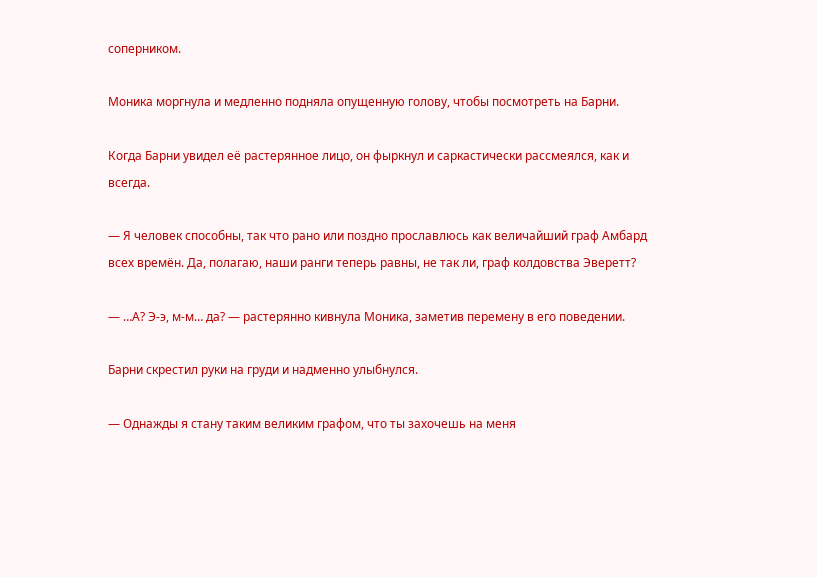соперником.

Моника моргнула и медленно подняла опущенную голову, чтобы посмотреть на Барни.

Когда Барни увидел её растерянное лицо, он фыркнул и саркастически рассмеялся, как и всегда.

— Я человек способны, так что рано или поздно прославлюсь как величайший граф Амбард всех времён. Да, полагаю, наши ранги теперь равны, не так ли, граф колдовства Эверетт?

— …А? Э-э, м-м… да? — растерянно кивнула Моника, заметив перемену в его поведении.

Барни скрестил руки на груди и надменно улыбнулся.

— Однажды я стану таким великим графом, что ты захочешь на меня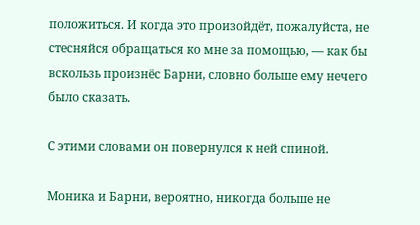положиться. И когда это произойдёт, пожалуйста, не стесняйся обращаться ко мне за помощью, — как бы вскользь произнёс Барни, словно больше ему нечего было сказать.

С этими словами он повернулся к ней спиной.

Моника и Барни, вероятно, никогда больше не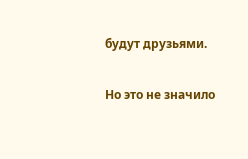будут друзьями.

Но это не значило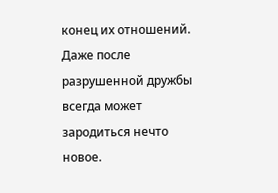конец их отношений. Даже после разрушенной дружбы всегда может зародиться нечто новое.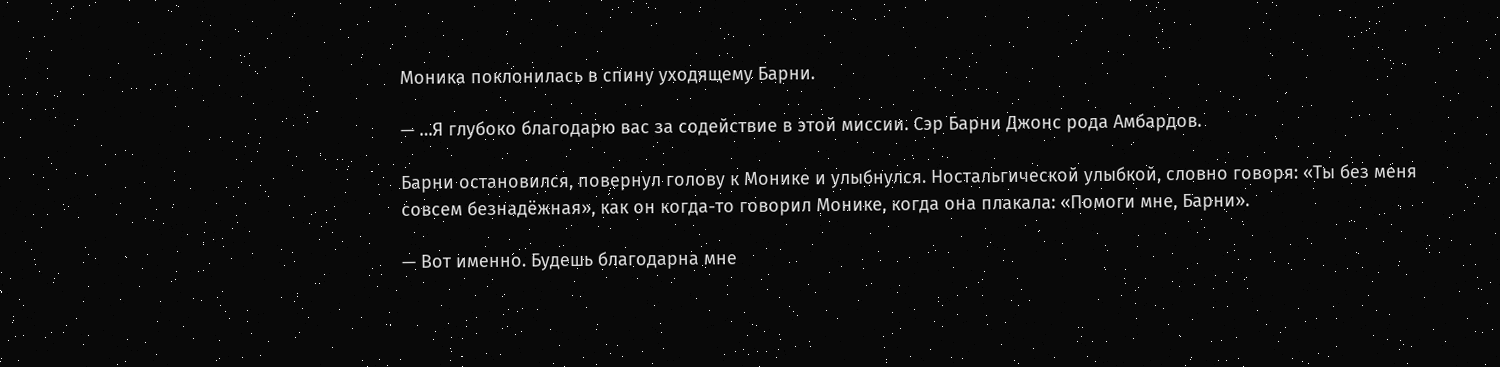Моника поклонилась в спину уходящему Барни.

— …Я глубоко благодарю вас за содействие в этой миссии. Сэр Барни Джонс рода Амбардов.

Барни остановился, повернул голову к Монике и улыбнулся. Ностальгической улыбкой, словно говоря: «Ты без меня совсем безнадёжная», как он когда-то говорил Монике, когда она плакала: «Помоги мне, Барни».

— Вот именно. Будешь благодарна мне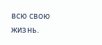всю свою жизнь.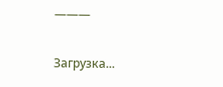———

Загрузка...